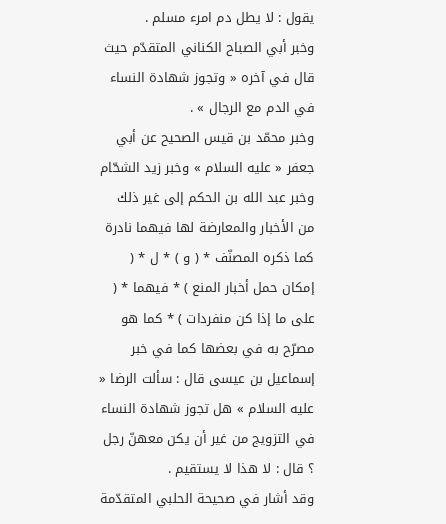يقول : لا يطل دم امرء مسلم .
وخبر أبي الصباح الكناني المتقدّم حيث قال في آخره « وتجوز شهادة النساء في الدم مع الرجال » .
وخبر محمّد بن قيس الصحيح عن أبي جعفر « عليه السلام » وخبر زيد الشحّام وخبر عبد الله بن الحكم إلى غير ذلك من الأخبار والمعارضة لها فيهما نادرة كما ذكره المصنّف * ( و ) * ل * ( إمكان حمل أخبار المنع ) * فيهما * ( على ما إذا كن منفردات ) * كما هو مصرّح به في بعضها كما في خبر إسماعيل بن عيسى قال : سألت الرضا « عليه السلام » هل تجوز شهادة النساء في التزويج من غير أن يكن معهنّ رجل ؟ قال : لا هذا لا يستقيم .
وقد أشار في صحيحة الحلبي المتقدّمة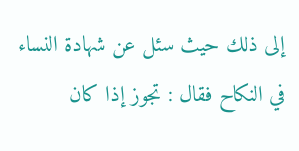إلى ذلك حيث سئل عن شهادة النساء في النكاح فقال : تجوز إذا كان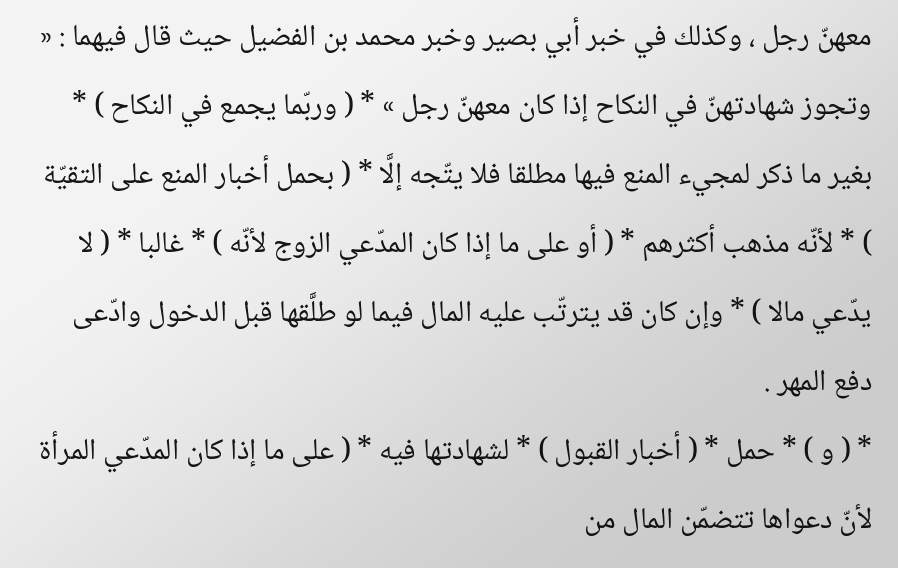معهنّ رجل ، وكذلك في خبر أبي بصير وخبر محمد بن الفضيل حيث قال فيهما : « وتجوز شهادتهنّ في النكاح إذا كان معهنّ رجل » * ( وربّما يجمع في النكاح ) * بغير ما ذكر لمجيء المنع فيها مطلقا فلا يتّجه إلَّا * ( بحمل أخبار المنع على التقيّة ) * لأنّه مذهب أكثرهم * ( أو على ما إذا كان المدّعي الزوج لأنّه ) * غالبا * ( لا يدّعي مالا ) * وإن كان قد يترتّب عليه المال فيما لو طلَّقها قبل الدخول وادّعى دفع المهر .
* ( و ) * حمل * ( أخبار القبول ) * لشهادتها فيه * ( على ما إذا كان المدّعي المرأة لأنّ دعواها تتضمّن المال من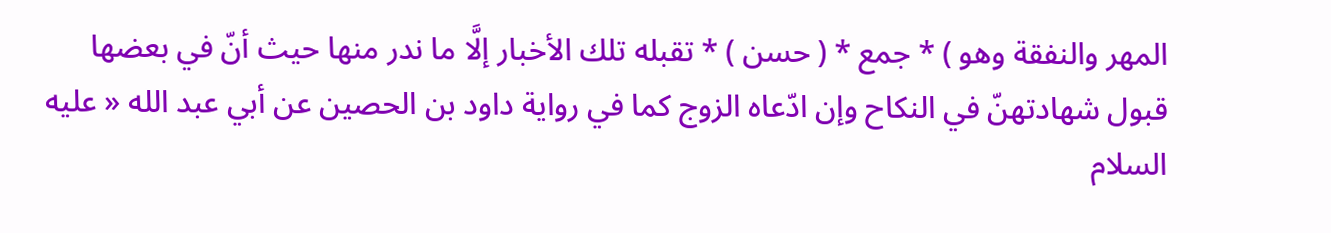المهر والنفقة وهو ) * جمع * ( حسن ) * تقبله تلك الأخبار إلَّا ما ندر منها حيث أنّ في بعضها قبول شهادتهنّ في النكاح وإن ادّعاه الزوج كما في رواية داود بن الحصين عن أبي عبد الله « عليه السلام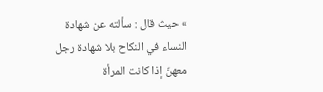» حيث قال : سألته عن شهادة النساء في النكاح بلا شهادة رجل معهنّ إذا كانت المرأة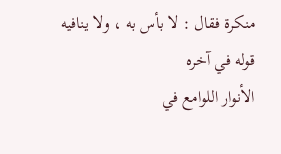منكرة فقال : لا بأس به ، ولا ينافيه قوله في آخره
الأنوار اللوامع في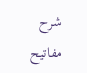شرح مفاتيح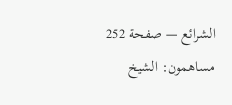الشرائع — صفحة 252
مساهمون: الشيخ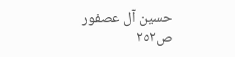حسين آل عصفور
ص٢٥٢